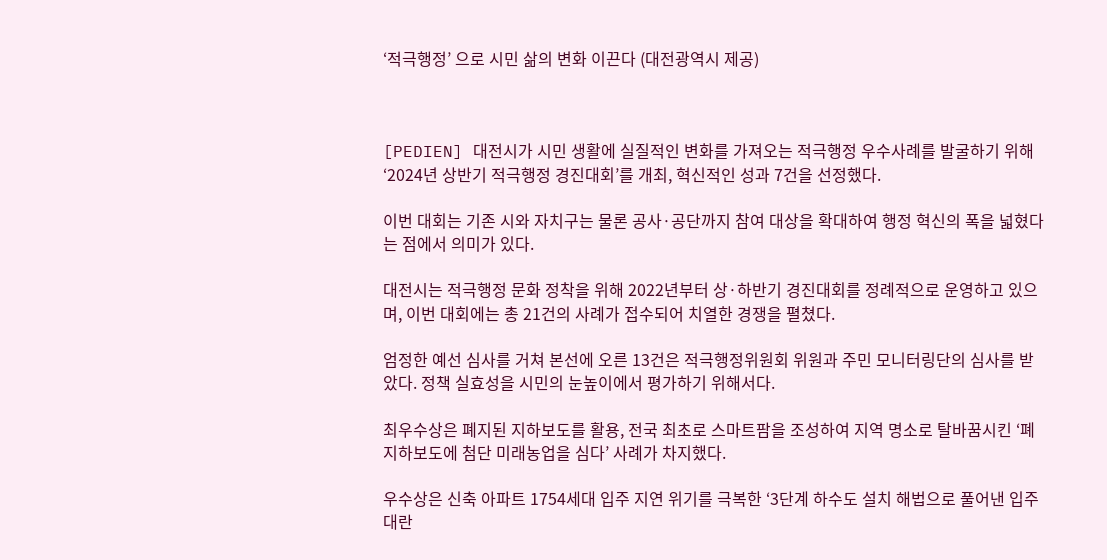‘적극행정’ 으로 시민 삶의 변화 이끈다 (대전광역시 제공)



[PEDIEN] 대전시가 시민 생활에 실질적인 변화를 가져오는 적극행정 우수사례를 발굴하기 위해 ‘2024년 상반기 적극행정 경진대회’를 개최, 혁신적인 성과 7건을 선정했다.

이번 대회는 기존 시와 자치구는 물론 공사·공단까지 참여 대상을 확대하여 행정 혁신의 폭을 넓혔다는 점에서 의미가 있다.

대전시는 적극행정 문화 정착을 위해 2022년부터 상·하반기 경진대회를 정례적으로 운영하고 있으며, 이번 대회에는 총 21건의 사례가 접수되어 치열한 경쟁을 펼쳤다.

엄정한 예선 심사를 거쳐 본선에 오른 13건은 적극행정위원회 위원과 주민 모니터링단의 심사를 받았다. 정책 실효성을 시민의 눈높이에서 평가하기 위해서다.

최우수상은 폐지된 지하보도를 활용, 전국 최초로 스마트팜을 조성하여 지역 명소로 탈바꿈시킨 ‘폐지하보도에 첨단 미래농업을 심다’ 사례가 차지했다.

우수상은 신축 아파트 1754세대 입주 지연 위기를 극복한 ‘3단계 하수도 설치 해법으로 풀어낸 입주 대란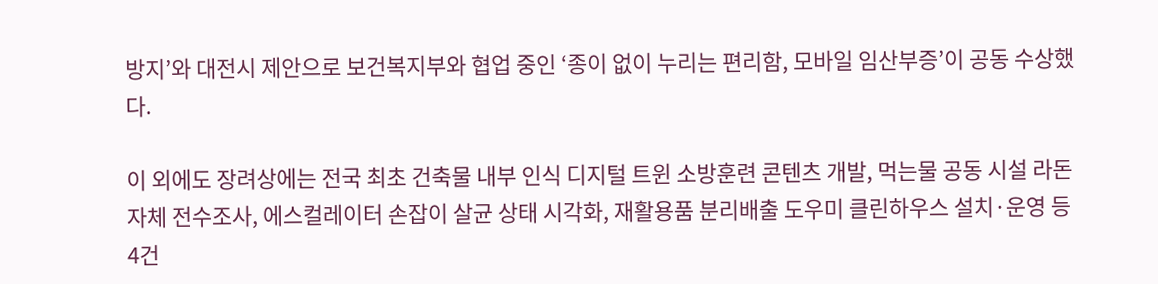방지’와 대전시 제안으로 보건복지부와 협업 중인 ‘종이 없이 누리는 편리함, 모바일 임산부증’이 공동 수상했다.

이 외에도 장려상에는 전국 최초 건축물 내부 인식 디지털 트윈 소방훈련 콘텐츠 개발, 먹는물 공동 시설 라돈 자체 전수조사, 에스컬레이터 손잡이 살균 상태 시각화, 재활용품 분리배출 도우미 클린하우스 설치·운영 등 4건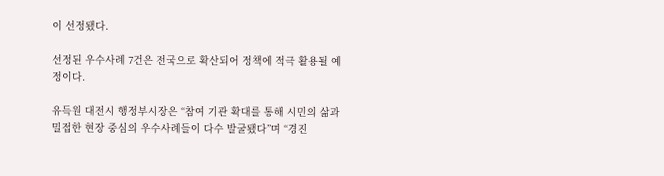이 선정됐다.

선정된 우수사례 7건은 전국으로 확산되어 정책에 적극 활용될 예정이다.

유득원 대전시 행정부시장은 “참여 기관 확대를 통해 시민의 삶과 밀접한 현장 중심의 우수사례들이 다수 발굴됐다”며 “경진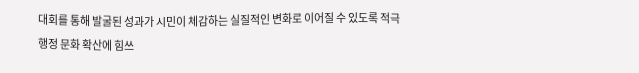대회를 통해 발굴된 성과가 시민이 체감하는 실질적인 변화로 이어질 수 있도록 적극행정 문화 확산에 힘쓰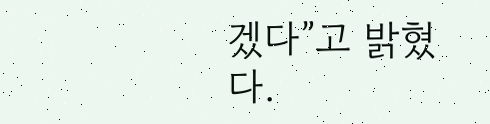겠다”고 밝혔다.